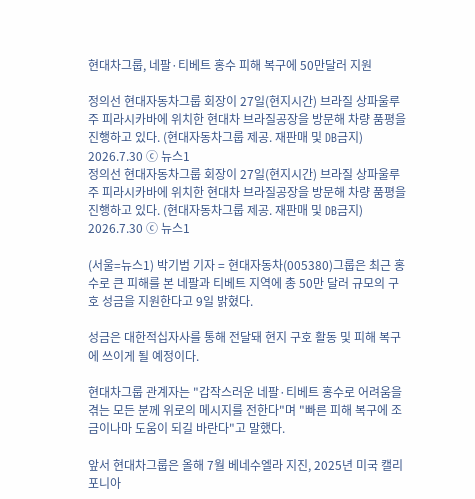현대차그룹, 네팔·티베트 홍수 피해 복구에 50만달러 지원

정의선 현대자동차그룹 회장이 27일(현지시간) 브라질 상파울루주 피라시카바에 위치한 현대차 브라질공장을 방문해 차량 품평을 진행하고 있다. (현대자동차그룹 제공. 재판매 및 DB금지) 2026.7.30 ⓒ 뉴스1
정의선 현대자동차그룹 회장이 27일(현지시간) 브라질 상파울루주 피라시카바에 위치한 현대차 브라질공장을 방문해 차량 품평을 진행하고 있다. (현대자동차그룹 제공. 재판매 및 DB금지) 2026.7.30 ⓒ 뉴스1

(서울=뉴스1) 박기범 기자 = 현대자동차(005380)그룹은 최근 홍수로 큰 피해를 본 네팔과 티베트 지역에 총 50만 달러 규모의 구호 성금을 지원한다고 9일 밝혔다.

성금은 대한적십자사를 통해 전달돼 현지 구호 활동 및 피해 복구에 쓰이게 될 예정이다.

현대차그룹 관계자는 "갑작스러운 네팔·티베트 홍수로 어려움을 겪는 모든 분께 위로의 메시지를 전한다"며 "빠른 피해 복구에 조금이나마 도움이 되길 바란다"고 말했다.

앞서 현대차그룹은 올해 7월 베네수엘라 지진, 2025년 미국 캘리포니아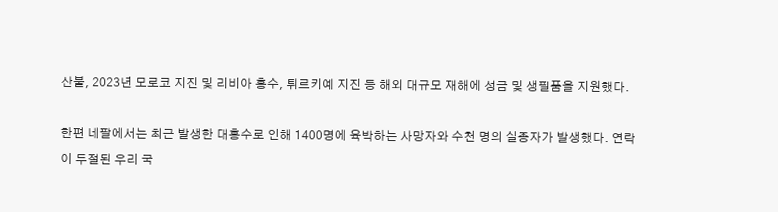산불, 2023년 모로코 지진 및 리비아 홍수, 튀르키예 지진 등 해외 대규모 재해에 성금 및 생필품을 지원했다.

한편 네팔에서는 최근 발생한 대홍수로 인해 1400명에 육박하는 사망자와 수천 명의 실종자가 발생했다. 연락이 두절된 우리 국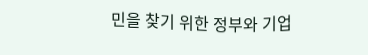민을 찾기 위한 정부와 기업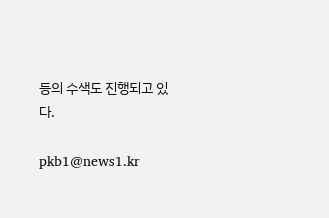등의 수색도 진행되고 있다.

pkb1@news1.kr